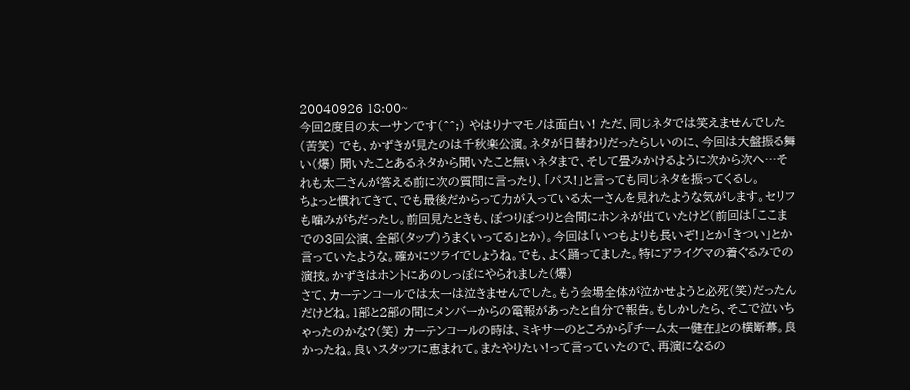20040926 18:00~
今回2度目の太一サンです(^^;) やはりナマモノは面白い! ただ、同じネタでは笑えませんでした(苦笑) でも、かずきが見たのは千秋楽公演。ネタが日替わりだったらしいのに、今回は大盤振る舞い(爆) 聞いたことあるネタから聞いたこと無いネタまで、そして畳みかけるように次から次へ…それも太二さんが答える前に次の質問に言ったり、「パス!」と言っても同じネタを振ってくるし。
ちょっと慣れてきて、でも最後だからって力が入っている太一さんを見れたような気がします。セリフも噛みがちだったし。前回見たときも、ぽつりぽつりと合間にホンネが出ていたけど(前回は「ここまでの3回公演、全部(タップ)うまくいってる」とか)。今回は「いつもよりも長いぞ!」とか「きつい」とか言っていたような。確かにツライでしょうね。でも、よく踊ってました。特にアライグマの着ぐるみでの演技。かずきはホントにあのしっぽにやられました(爆)
さて、カーテンコールでは太一は泣きませんでした。もう会場全体が泣かせようと必死(笑)だったんだけどね。1部と2部の間にメンバーからの電報があったと自分で報告。もしかしたら、そこで泣いちゃったのかな?(笑) カーテンコールの時は、ミキサーのところから『チーム太一健在』との横断幕。良かったね。良いスタッフに恵まれて。またやりたい!って言っていたので、再演になるの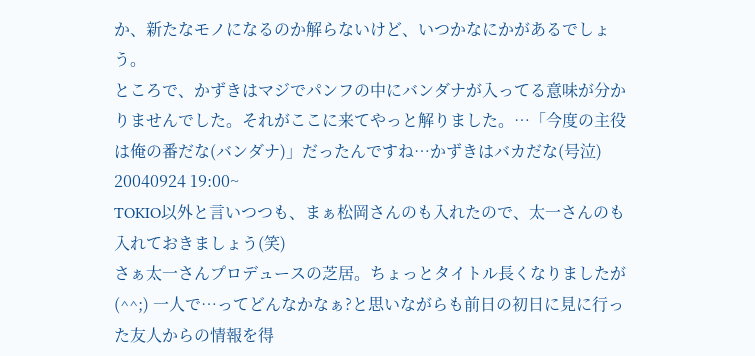か、新たなモノになるのか解らないけど、いつかなにかがあるでしょう。
ところで、かずきはマジでパンフの中にバンダナが入ってる意味が分かりませんでした。それがここに来てやっと解りました。…「今度の主役は俺の番だな(バンダナ)」だったんですね…かずきはバカだな(号泣)
20040924 19:00~
TOKIO以外と言いつつも、まぁ松岡さんのも入れたので、太一さんのも入れておきましょう(笑)
さぁ太一さんプロデュースの芝居。ちょっとタイトル長くなりましたが(^^;) 一人で…ってどんなかなぁ?と思いながらも前日の初日に見に行った友人からの情報を得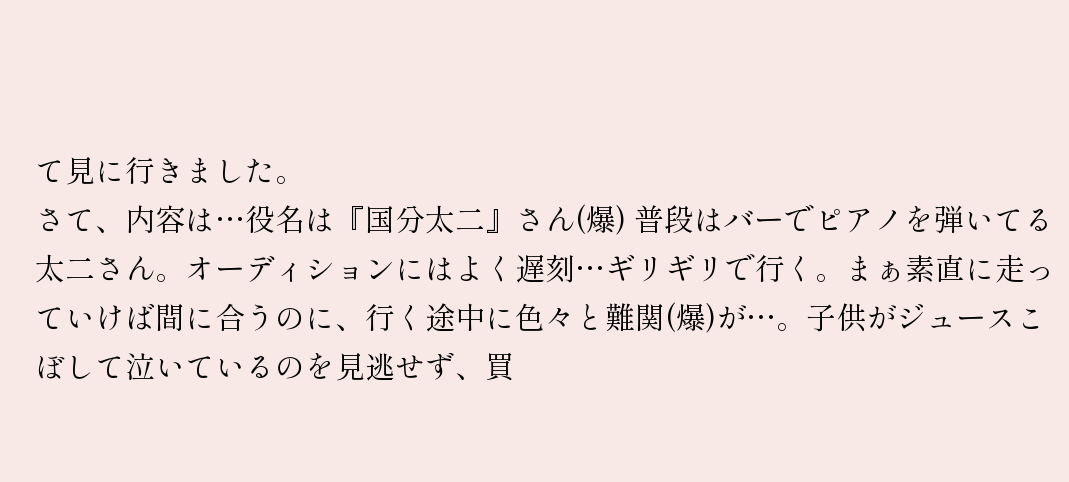て見に行きました。
さて、内容は…役名は『国分太二』さん(爆) 普段はバーでピアノを弾いてる太二さん。オーディションにはよく遅刻…ギリギリで行く。まぁ素直に走っていけば間に合うのに、行く途中に色々と難関(爆)が…。子供がジュースこぼして泣いているのを見逃せず、買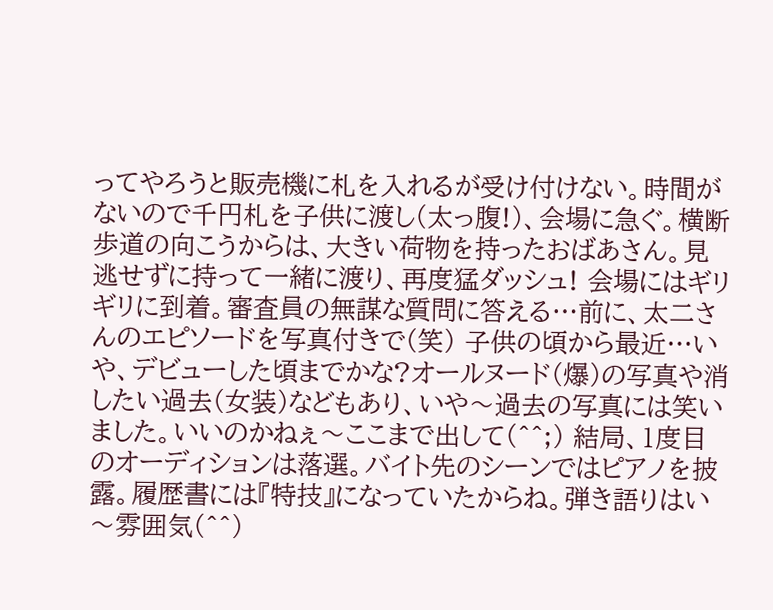ってやろうと販売機に札を入れるが受け付けない。時間がないので千円札を子供に渡し(太っ腹!)、会場に急ぐ。横断歩道の向こうからは、大きい荷物を持ったおばあさん。見逃せずに持って一緒に渡り、再度猛ダッシュ! 会場にはギリギリに到着。審査員の無謀な質問に答える…前に、太二さんのエピソードを写真付きで(笑) 子供の頃から最近…いや、デビューした頃までかな?オールヌード(爆)の写真や消したい過去(女装)などもあり、いや〜過去の写真には笑いました。いいのかねぇ〜ここまで出して(^^;) 結局、1度目のオーディションは落選。バイト先のシーンではピアノを披露。履歴書には『特技』になっていたからね。弾き語りはい〜雰囲気(^^)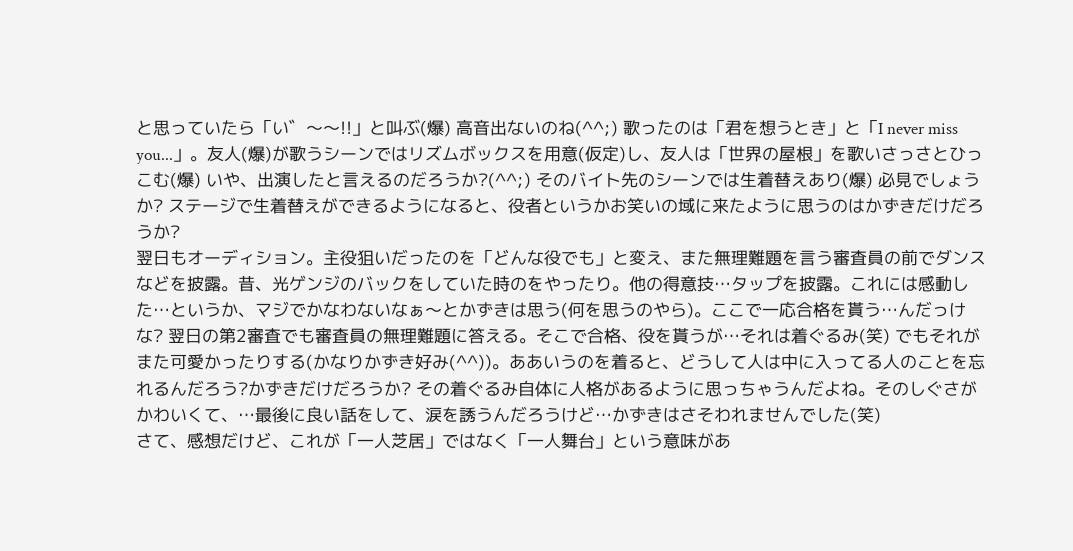と思っていたら「い゛〜〜!!」と叫ぶ(爆) 高音出ないのね(^^;) 歌ったのは「君を想うとき」と「I never miss you...」。友人(爆)が歌うシーンではリズムボックスを用意(仮定)し、友人は「世界の屋根」を歌いさっさとひっこむ(爆) いや、出演したと言えるのだろうか?(^^;) そのバイト先のシーンでは生着替えあり(爆) 必見でしょうか? ステージで生着替えができるようになると、役者というかお笑いの域に来たように思うのはかずきだけだろうか?
翌日もオーディション。主役狙いだったのを「どんな役でも」と変え、また無理難題を言う審査員の前でダンスなどを披露。昔、光ゲンジのバックをしていた時のをやったり。他の得意技…タップを披露。これには感動した…というか、マジでかなわないなぁ〜とかずきは思う(何を思うのやら)。ここで一応合格を貰う…んだっけな? 翌日の第2審査でも審査員の無理難題に答える。そこで合格、役を貰うが…それは着ぐるみ(笑) でもそれがまた可愛かったりする(かなりかずき好み(^^))。ああいうのを着ると、どうして人は中に入ってる人のことを忘れるんだろう?かずきだけだろうか? その着ぐるみ自体に人格があるように思っちゃうんだよね。そのしぐさがかわいくて、…最後に良い話をして、涙を誘うんだろうけど…かずきはさそわれませんでした(笑)
さて、感想だけど、これが「一人芝居」ではなく「一人舞台」という意味があ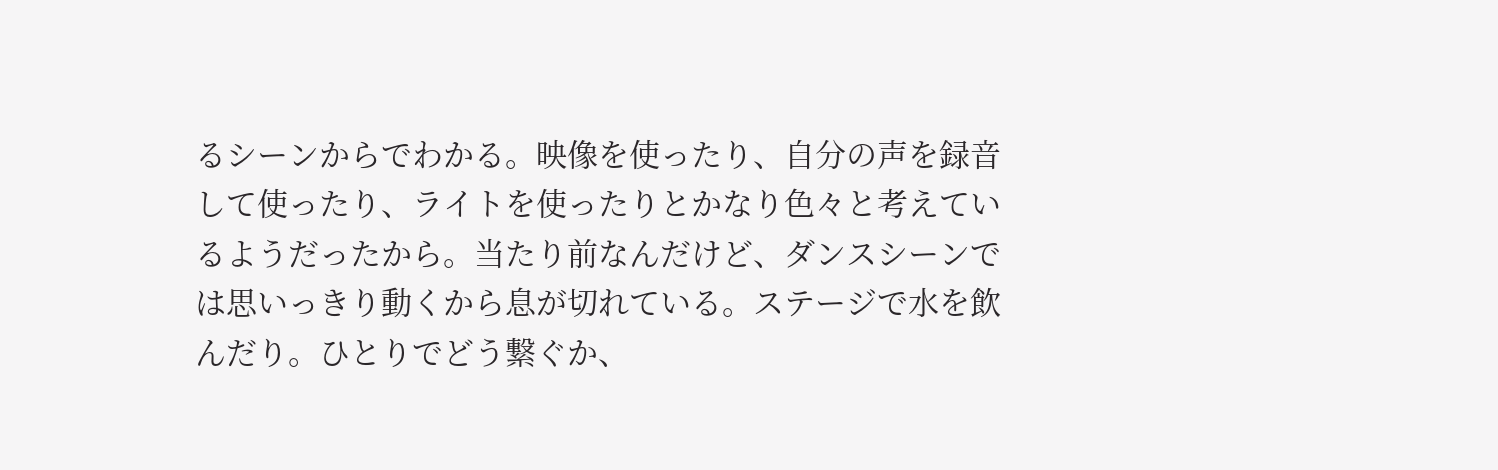るシーンからでわかる。映像を使ったり、自分の声を録音して使ったり、ライトを使ったりとかなり色々と考えているようだったから。当たり前なんだけど、ダンスシーンでは思いっきり動くから息が切れている。ステージで水を飲んだり。ひとりでどう繋ぐか、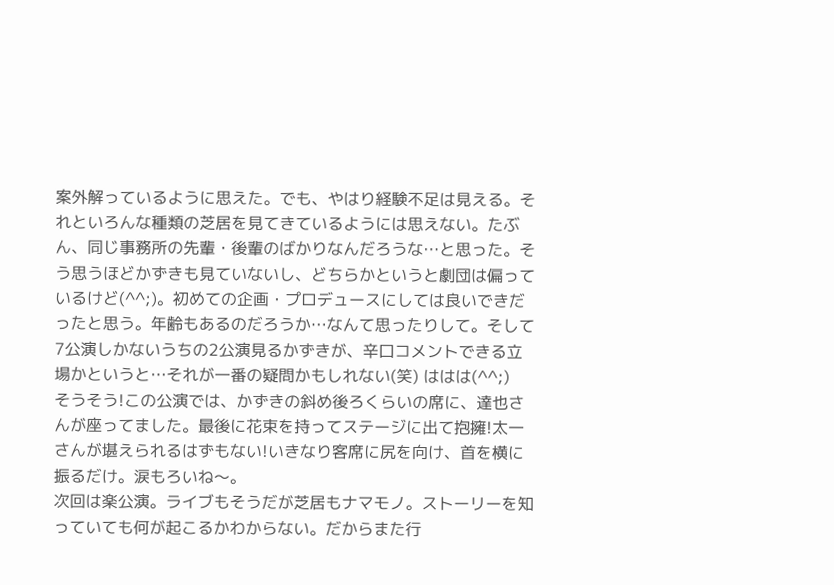案外解っているように思えた。でも、やはり経験不足は見える。それといろんな種類の芝居を見てきているようには思えない。たぶん、同じ事務所の先輩・後輩のばかりなんだろうな…と思った。そう思うほどかずきも見ていないし、どちらかというと劇団は偏っているけど(^^;)。初めての企画・プロデュースにしては良いできだったと思う。年齢もあるのだろうか…なんて思ったりして。そして7公演しかないうちの2公演見るかずきが、辛口コメントできる立場かというと…それが一番の疑問かもしれない(笑) ははは(^^;)
そうそう!この公演では、かずきの斜め後ろくらいの席に、達也さんが座ってました。最後に花束を持ってステージに出て抱擁!太一さんが堪えられるはずもない!いきなり客席に尻を向け、首を横に振るだけ。涙もろいね〜。
次回は楽公演。ライブもそうだが芝居もナマモノ。ストーリーを知っていても何が起こるかわからない。だからまた行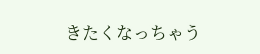きたくなっちゃう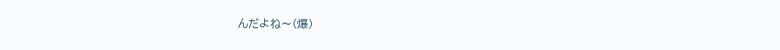んだよね〜(爆)